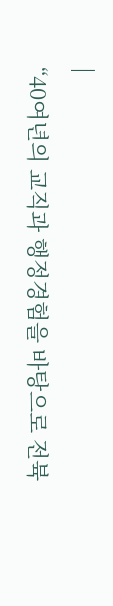|
“40여년의 교직과 행정경험을 바탕으로 전뷱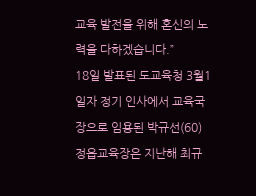교육 발전을 위해 혼신의 노력을 다하겠습니다.”
18일 발표된 도교육청 3월1일자 정기 인사에서 교육국장으로 임용된 박규선(60) 정읍교육장은 지난해 최규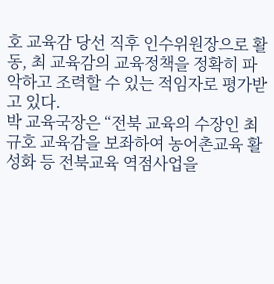호 교육감 당선 직후 인수위원장으로 활동, 최 교육감의 교육정책을 정확히 파악하고 조력할 수 있는 적임자로 평가받고 있다.
박 교육국장은 “전북 교육의 수장인 최규호 교육감을 보좌하여 농어촌교육 활성화 등 전북교육 역점사업을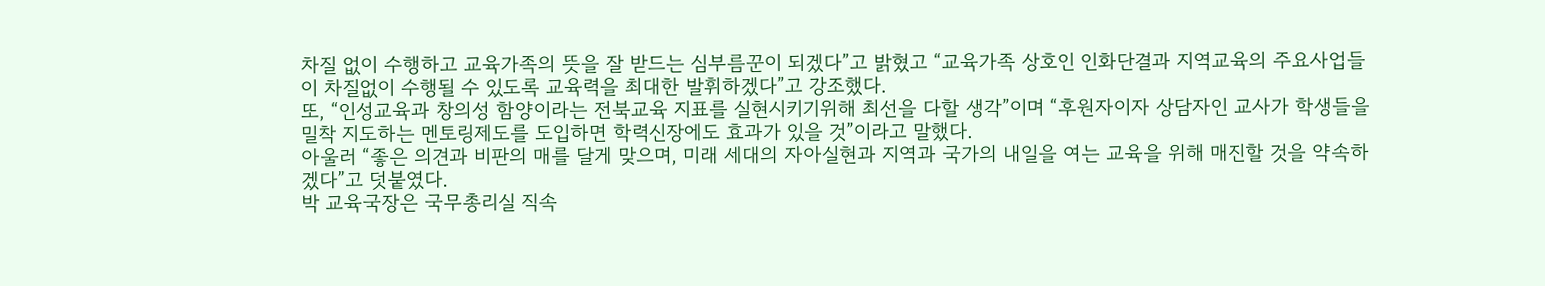차질 없이 수행하고 교육가족의 뜻을 잘 받드는 심부름꾼이 되겠다”고 밝혔고 “교육가족 상호인 인화단결과 지역교육의 주요사업들이 차질없이 수행될 수 있도록 교육력을 최대한 발휘하겠다”고 강조했다.
또, “인성교육과 창의성 함양이라는 전북교육 지표를 실현시키기위해 최선을 다할 생각”이며 “후원자이자 상담자인 교사가 학생들을 밀착 지도하는 멘토링제도를 도입하면 학력신장에도 효과가 있을 것”이라고 말했다.
아울러 “좋은 의견과 비판의 매를 달게 맞으며, 미래 세대의 자아실현과 지역과 국가의 내일을 여는 교육을 위해 매진할 것을 약속하겠다”고 덧붙였다.
박 교육국장은 국무총리실 직속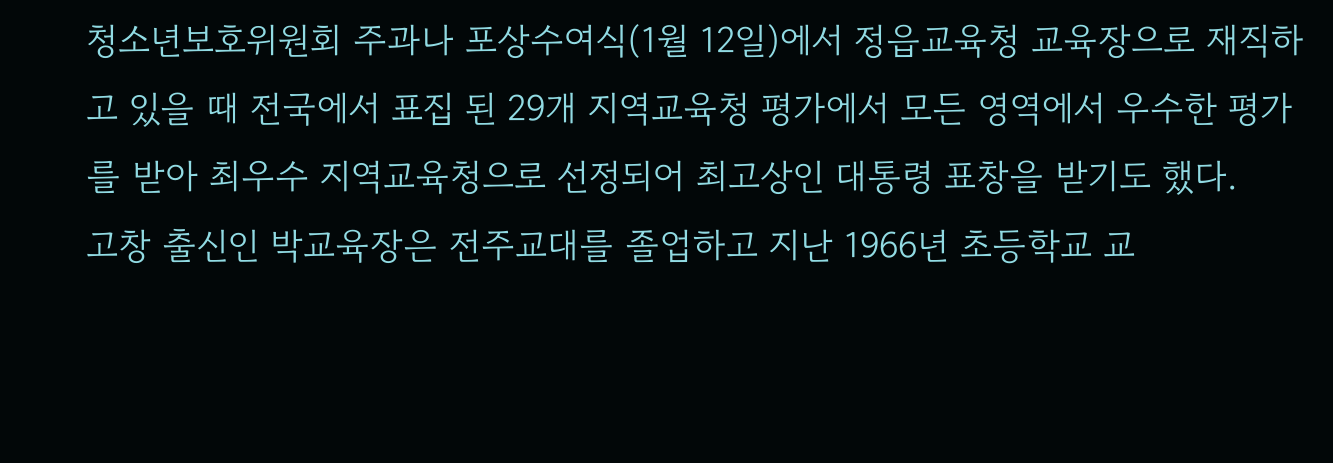청소년보호위원회 주과나 포상수여식(1월 12일)에서 정읍교육청 교육장으로 재직하고 있을 때 전국에서 표집 된 29개 지역교육청 평가에서 모든 영역에서 우수한 평가를 받아 최우수 지역교육청으로 선정되어 최고상인 대통령 표창을 받기도 했다.
고창 출신인 박교육장은 전주교대를 졸업하고 지난 1966년 초등학교 교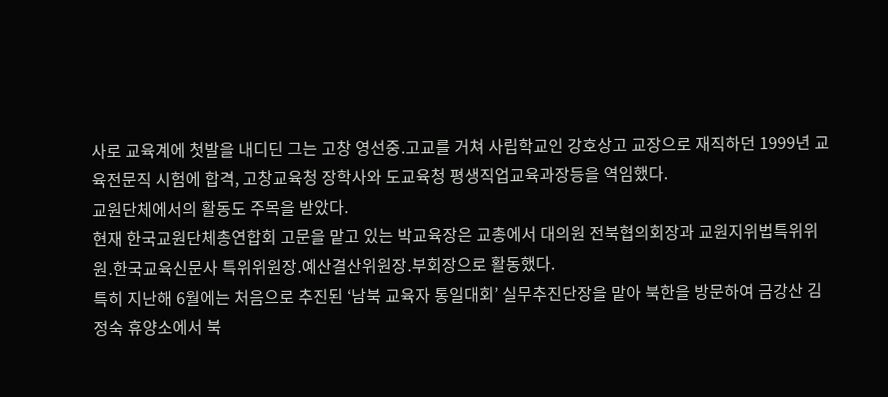사로 교육계에 첫발을 내디딘 그는 고창 영선중․고교를 거쳐 사립학교인 강호상고 교장으로 재직하던 1999년 교육전문직 시험에 합격, 고창교육청 장학사와 도교육청 평생직업교육과장등을 역임했다.
교원단체에서의 활동도 주목을 받았다.
현재 한국교원단체총연합회 고문을 맡고 있는 박교육장은 교총에서 대의원 전북협의회장과 교원지위법특위위원․한국교육신문사 특위위원장․예산결산위원장․부회장으로 활동했다.
특히 지난해 6월에는 처음으로 추진된 ‘남북 교육자 통일대회’ 실무추진단장을 맡아 북한을 방문하여 금강산 김정숙 휴양소에서 북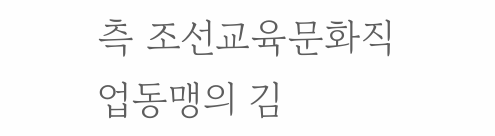측 조선교육문화직업동맹의 김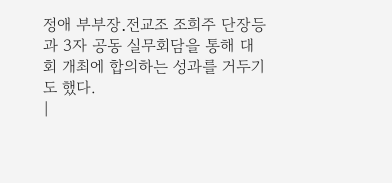정애 부부장․전교조 조희주 단장등과 3자 공동 실무회담을 통해 대회 개최에 합의하는 성과를 거두기도 했다.
|